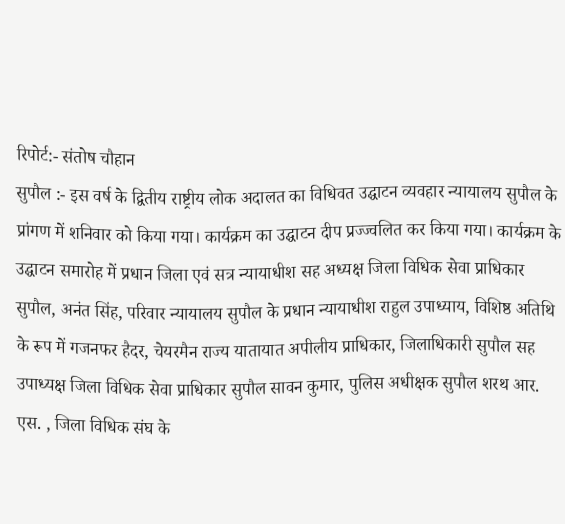रिपोर्ट:- संतोष चौहान
सुपौल :- इस वर्ष के द्वितीय राष्ट्रीय लोक अदालत का विधिवत उद्घाटन व्यवहार न्यायालय सुपौल के प्रांगण में शनिवार को किया गया। कार्यक्रम का उद्घाटन दीप प्रज्ज्वलित कर किया गया। कार्यक्रम के उद्घाटन समारोह में प्रधान जिला एवं सत्र न्यायाधीश सह अध्यक्ष जिला विधिक सेवा प्राधिकार सुपौल, अनंत सिंह, परिवार न्यायालय सुपौल के प्रधान न्यायाधीश राहुल उपाध्याय, विशिष्ठ अतिथि के रूप में गजनफर हैदर, चेयरमैन राज्य यातायात अपीलीय प्राधिकार, जिलाधिकारी सुपौल सह उपाध्यक्ष जिला विधिक सेवा प्राधिकार सुपौल सावन कुमार, पुलिस अधीक्षक सुपौल शरथ आर. एस. , जिला विधिक संघ के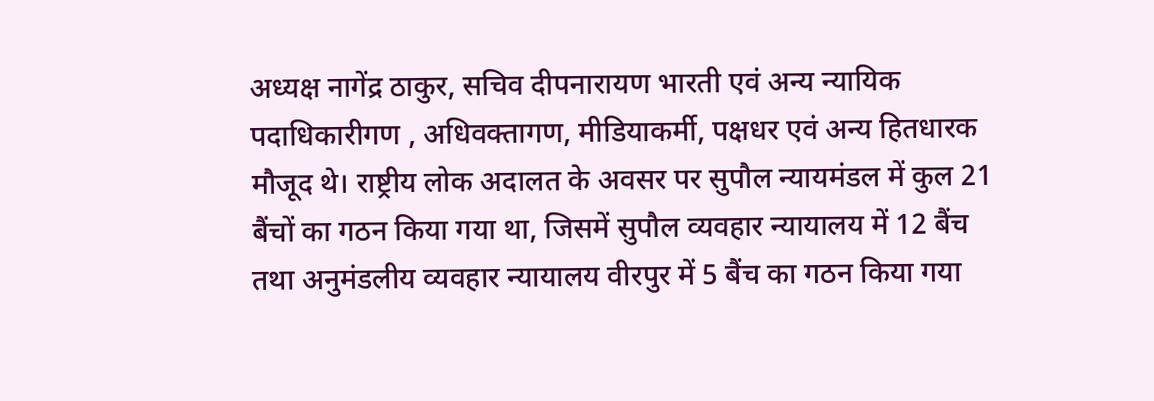अध्यक्ष नागेंद्र ठाकुर, सचिव दीपनारायण भारती एवं अन्य न्यायिक पदाधिकारीगण , अधिवक्तागण, मीडियाकर्मी, पक्षधर एवं अन्य हितधारक मौजूद थे। राष्ट्रीय लोक अदालत के अवसर पर सुपौल न्यायमंडल में कुल 21 बैंचों का गठन किया गया था, जिसमें सुपौल व्यवहार न्यायालय में 12 बैंच तथा अनुमंडलीय व्यवहार न्यायालय वीरपुर में 5 बैंच का गठन किया गया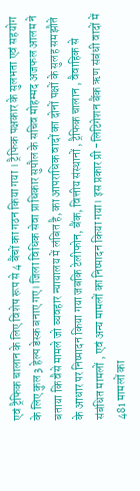एवं ट्रैफिक चालान के लिए विशेष रूप से 4 बैंचों का गठन किया गया । ट्रैफिक पक्षकार के सुलभता एवं सहयोग के लिए कुल 3 हेल्प डेस्क बनाए गए। जिला विधिक सेवा प्राधिकार सुपौल के सचिव मोहम्मद अजफल आलम ने बताया कि वैसे मामले जो व्यवहार न्यायालय में लंबित है, का आपराधिक वादों का दोनों पक्षों के सुलह समझौते के आधार पर निष्पादन किया गया जबकि टेलीफोन, बैंक, वित्तीय संस्थानों , ट्रैफिक चालान , वैवाहिक से संबंधित मामलों , एवं अन्य मामलों का निष्पादन किया गया। इस प्रकार प्री -लिटिगेशन बैंक ऋण संबंधी वादों में 481 मामलों का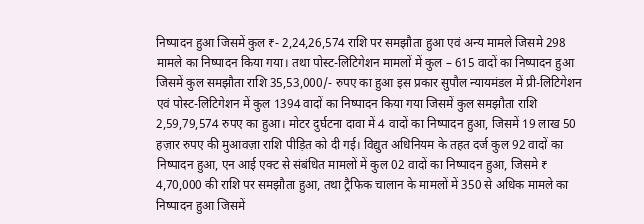निष्पादन हुआ जिसमें कुल ₹- 2,24,26,574 राशि पर समझौता हुआ एवं अन्य मामले जिसमे 298 मामले का निष्पादन किया गया। तथा पोस्ट-लिटिगेशन मामलों में कुल – 615 वादों का निष्पादन हुआ जिसमें कुल समझौता राशि 35,53,000/- रुपए का हुआ इस प्रकार सुपौल न्यायमंडल में प्री-लिटिगेशन एवं पोस्ट-लिटिगेशन में कुल 1394 वादों का निष्पादन किया गया जिसमें कुल समझौता राशि 2,59,79,574 रुपए का हुआ। मोटर दुर्घटना दावा में 4 वादों का निष्पादन हुआ, जिसमें 19 लाख 50 हज़ार रुपए की मुआवज़ा राशि पीड़ित को दी गई। विद्युत अधिनियम के तहत दर्ज कुल 92 वादों का निष्पादन हुआ, एन आई एक्ट से संबंधित मामलों में कुल 02 वादों का निष्पादन हुआ, जिसमे ₹ 4,70,000 की राशि पर समझौता हुआ, तथा ट्रैफिक चालान के मामलों में 350 से अधिक मामले का निष्पादन हुआ जिसमें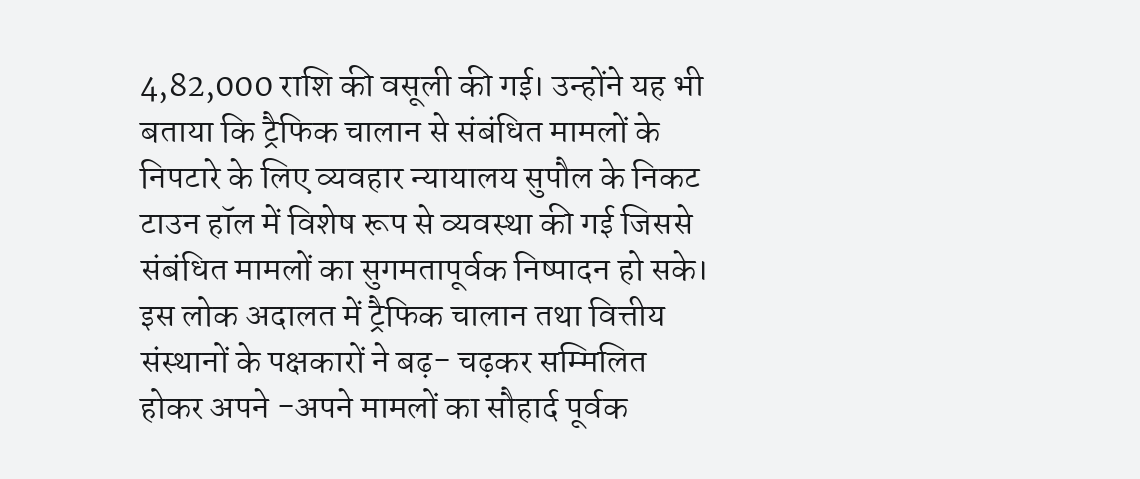4,82,000 राशि की वसूली की गई। उन्होंने यह भी बताया कि ट्रैफिक चालान से संबंधित मामलों के निपटारे के लिए व्यवहार न्यायालय सुपौल के निकट टाउन हॉल में विशेष रूप से व्यवस्था की गई जिससे संबंधित मामलों का सुगमतापूर्वक निष्पादन हो सके। इस लोक अदालत में ट्रैफिक चालान तथा वित्तीय संस्थानों के पक्षकारों ने बढ़- चढ़कर सम्मिलित होकर अपने -अपने मामलों का सौहार्द पूर्वक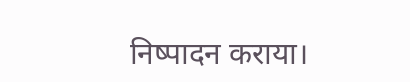निष्पादन कराया।